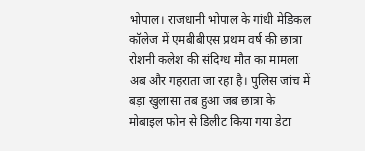भोपाल। राजधानी भोपाल के गांधी मेडिकल कॉलेज में एमबीबीएस प्रथम वर्ष की छात्रा रोशनी कलेश की संदिग्ध मौत का मामला अब और गहराता जा रहा है। पुलिस जांच में बड़ा खुलासा तब हुआ जब छात्रा के मोबाइल फोन से डिलीट किया गया डेटा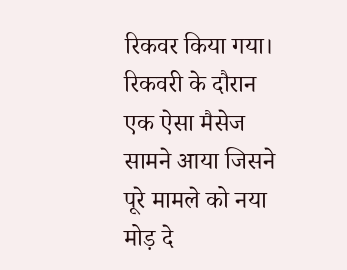रिकवर किया गया। रिकवरी के दौरान एक ऐसा मैसेज सामने आया जिसने पूरे मामले को नया मोड़ दे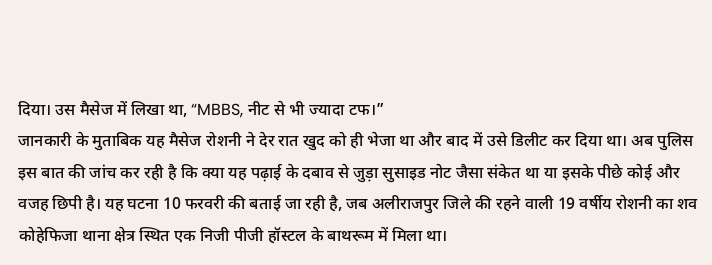दिया। उस मैसेज में लिखा था, “MBBS, नीट से भी ज्यादा टफ।”
जानकारी के मुताबिक यह मैसेज रोशनी ने देर रात खुद को ही भेजा था और बाद में उसे डिलीट कर दिया था। अब पुलिस इस बात की जांच कर रही है कि क्या यह पढ़ाई के दबाव से जुड़ा सुसाइड नोट जैसा संकेत था या इसके पीछे कोई और वजह छिपी है। यह घटना 10 फरवरी की बताई जा रही है, जब अलीराजपुर जिले की रहने वाली 19 वर्षीय रोशनी का शव कोहेफिजा थाना क्षेत्र स्थित एक निजी पीजी हॉस्टल के बाथरूम में मिला था।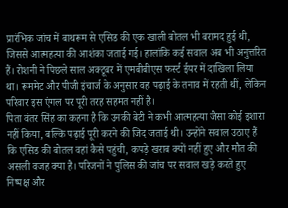प्रारंभिक जांच में बाथरूम से एसिड की एक खाली बोतल भी बरामद हुई थी, जिससे आत्महत्या की आशंका जताई गई। हालांकि कई सवाल अब भी अनुत्तरित हैं। रोशनी ने पिछले साल अक्टूबर में एमबीबीएस फर्स्ट ईयर में दाखिला लिया था। रूममेट और पीजी इंचार्ज के अनुसार वह पढ़ाई के तनाव में रहती थीं, लेकिन परिवार इस एंगल पर पूरी तरह सहमत नहीं है।
पिता वंतर सिंह का कहना है कि उनकी बेटी ने कभी आत्महत्या जैसा कोई इशारा नहीं किया, बल्कि पढ़ाई पूरी करने की जिद जताई थी। उन्होंने सवाल उठाए हैं कि एसिड की बोतल वहां कैसे पहुंची, कपड़े खराब क्यों नहीं हुए और मौत की असली वजह क्या है। परिजनों ने पुलिस की जांच पर सवाल खड़े करते हुए निष्पक्ष और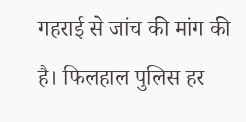गहराई से जांच की मांग की है। फिलहाल पुलिस हर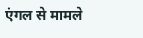एंगल से मामले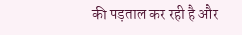की पड़ताल कर रही है और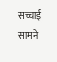सच्चाई सामने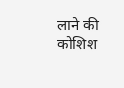लाने की कोशिश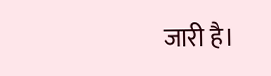जारी है।